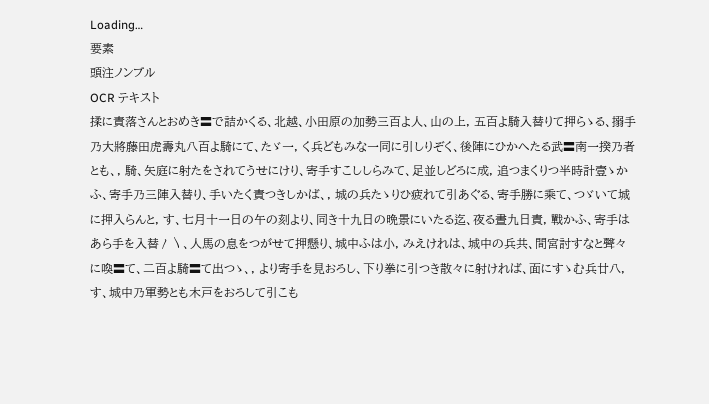Loading…
要素
頭注ノンブル
OCR テキスト
揉に責落さんとおめき〓で詰かくる、北越、小田原の加勢三百よ人、山の上, 五百よ騎入替りて押らゝる、搦手乃大將藤田虎壽丸八百よ騎にて、たゞ一, く兵どもみな一同に引しりぞく、後陣にひかへたる武〓南一揆乃者とも、, 騎、矢庭に射たをされてうせにけり、寄手すこししらみて、足並しどろに成, 追つまくりつ半時計壹ゝかふ、寄手乃三陣入替り、手いたく責つきしかば、, 城の兵たゝりひ疲れて引あぐる、寄手勝に乘て、つゞいて城に押入らんと, す、七月十一日の午の刻より、同き十九日の晩景にいたる迄、夜る晝九日責, 戰かふ、寄手はあら手を入替〳〵、人馬の息をつがせて押懸り、城中ふは小, みえけれは、城中の兵共、間宮討すなと聲々に喚〓て、二百よ騎〓て出つゝ、, より寄手を見おろし、下り拳に引つき散々に射ければ、面にすゝむ兵廿八, す、城中乃軍勢とも木戸をおろして引こも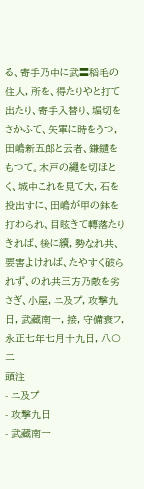る、寄手乃中に武〓稻毛の住人, 所を、得たりやと打て出たり、寄手入替り、堀切をさかふて、矢軍に時をうつ, 田嶋新五郎と云者、鎌鑓をもつて。木戸の繩を切ほとく、城中これを見て大, 石を投出すに、田嶋が甲の鉢を打わられ、目眩きて轉落たりきれば、後に續, 勢なれ共、要害よければ、たやすく破られず、のれ共三方乃敵を劣さぎ、小屋, ニ及プ, 攻撃九日, 武藏南一, 接, 守備衰フ, 永正七年七月十九日, 八〇二
頭注
- ニ及プ
- 攻撃九日
- 武藏南一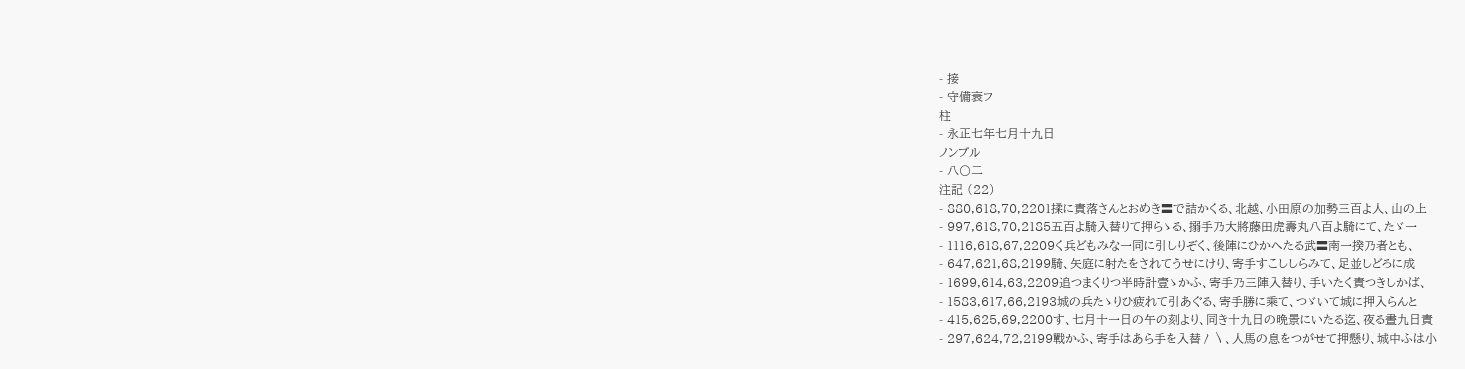- 接
- 守備衰フ
柱
- 永正七年七月十九日
ノンブル
- 八〇二
注記 (22)
- 880,618,70,2201揉に責落さんとおめき〓で詰かくる、北越、小田原の加勢三百よ人、山の上
- 997,618,70,2185五百よ騎入替りて押らゝる、搦手乃大將藤田虎壽丸八百よ騎にて、たゞ一
- 1116,618,67,2209く兵どもみな一同に引しりぞく、後陣にひかへたる武〓南一揆乃者とも、
- 647,621,68,2199騎、矢庭に射たをされてうせにけり、寄手すこししらみて、足並しどろに成
- 1699,614,63,2209追つまくりつ半時計壹ゝかふ、寄手乃三陣入替り、手いたく責つきしかば、
- 1583,617,66,2193城の兵たゝりひ疲れて引あぐる、寄手勝に乘て、つゞいて城に押入らんと
- 415,625,69,2200す、七月十一日の午の刻より、同き十九日の晩景にいたる迄、夜る晝九日責
- 297,624,72,2199戰かふ、寄手はあら手を入替〳〵、人馬の息をつがせて押懸り、城中ふは小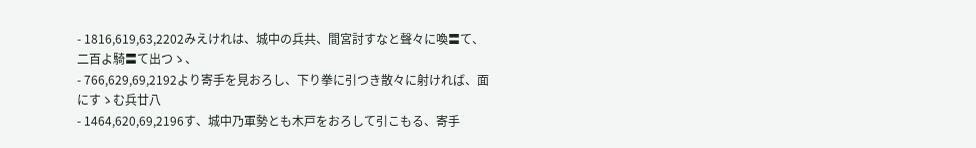- 1816,619,63,2202みえけれは、城中の兵共、間宮討すなと聲々に喚〓て、二百よ騎〓て出つゝ、
- 766,629,69,2192より寄手を見おろし、下り拳に引つき散々に射ければ、面にすゝむ兵廿八
- 1464,620,69,2196す、城中乃軍勢とも木戸をおろして引こもる、寄手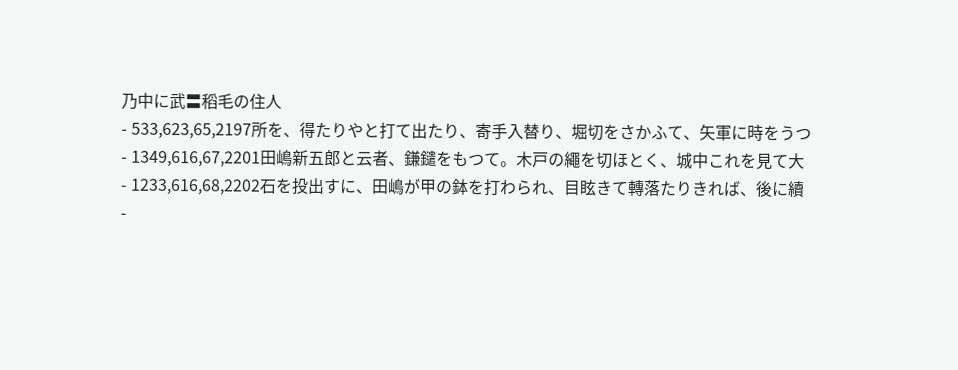乃中に武〓稻毛の住人
- 533,623,65,2197所を、得たりやと打て出たり、寄手入替り、堀切をさかふて、矢軍に時をうつ
- 1349,616,67,2201田嶋新五郎と云者、鎌鑓をもつて。木戸の繩を切ほとく、城中これを見て大
- 1233,616,68,2202石を投出すに、田嶋が甲の鉢を打わられ、目眩きて轉落たりきれば、後に續
-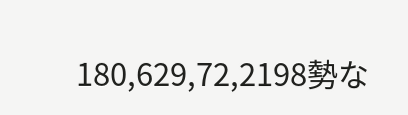180,629,72,2198勢な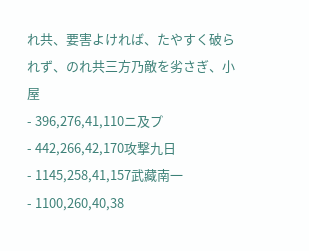れ共、要害よければ、たやすく破られず、のれ共三方乃敵を劣さぎ、小屋
- 396,276,41,110ニ及プ
- 442,266,42,170攻撃九日
- 1145,258,41,157武藏南一
- 1100,260,40,38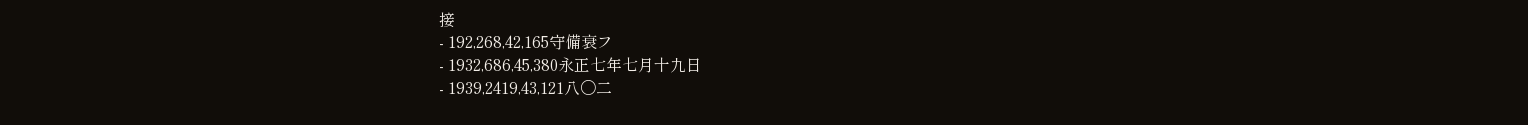接
- 192,268,42,165守備衰フ
- 1932,686,45,380永正七年七月十九日
- 1939,2419,43,121八〇二